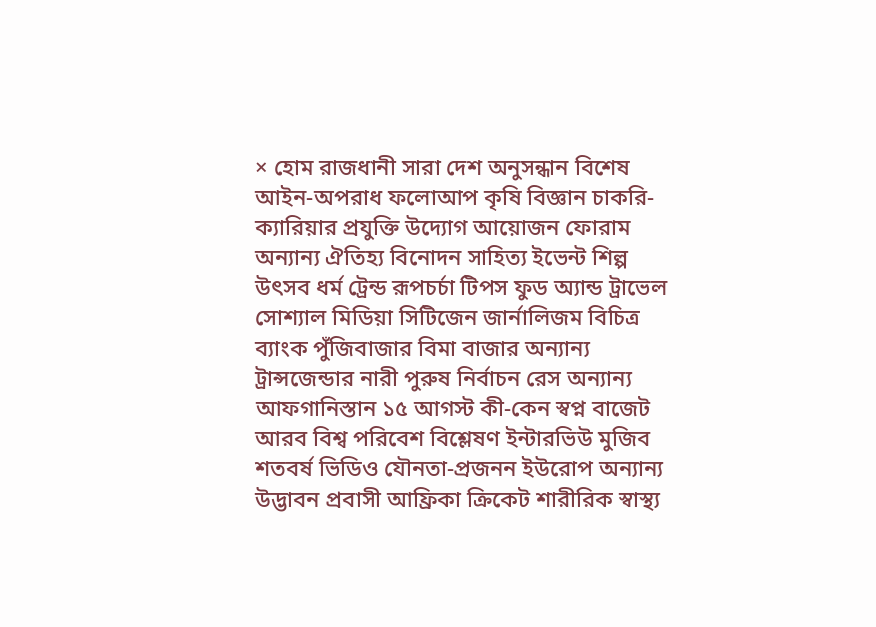× হোম রাজধানী সারা দেশ অনুসন্ধান বিশেষ আইন-অপরাধ ফলোআপ কৃষি বিজ্ঞান চাকরি-ক্যারিয়ার প্রযুক্তি উদ্যোগ আয়োজন ফোরাম অন্যান্য ঐতিহ্য বিনোদন সাহিত্য ইভেন্ট শিল্প উৎসব ধর্ম ট্রেন্ড রূপচর্চা টিপস ফুড অ্যান্ড ট্রাভেল সোশ্যাল মিডিয়া সিটিজেন জার্নালিজম বিচিত্র ব্যাংক পুঁজিবাজার বিমা বাজার অন্যান্য ট্রান্সজেন্ডার নারী পুরুষ নির্বাচন রেস অন্যান্য আফগানিস্তান ১৫ আগস্ট কী-কেন স্বপ্ন বাজেট আরব বিশ্ব পরিবেশ বিশ্লেষণ ইন্টারভিউ মুজিব শতবর্ষ ভিডিও যৌনতা-প্রজনন ইউরোপ অন্যান্য উদ্ভাবন প্রবাসী আফ্রিকা ক্রিকেট শারীরিক স্বাস্থ্য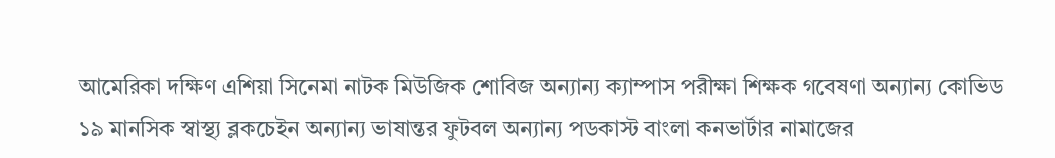আমেরিকা দক্ষিণ এশিয়া সিনেমা নাটক মিউজিক শোবিজ অন্যান্য ক্যাম্পাস পরীক্ষা শিক্ষক গবেষণা অন্যান্য কোভিড ১৯ মানসিক স্বাস্থ্য ব্লকচেইন অন্যান্য ভাষান্তর ফুটবল অন্যান্য পডকাস্ট বাংলা কনভার্টার নামাজের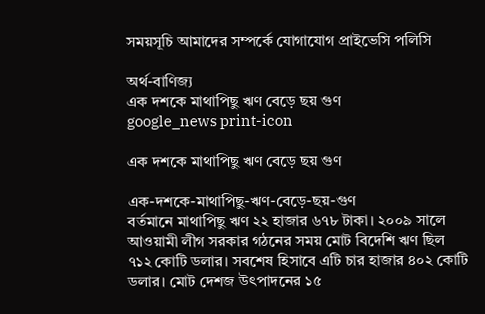সময়সূচি আমাদের সম্পর্কে যোগাযোগ প্রাইভেসি পলিসি

অর্থ-বাণিজ্য
এক দশকে মাথাপিছু ঋণ বেড়ে ছয় গুণ
google_news print-icon

এক দশকে মাথাপিছু ঋণ বেড়ে ছয় গুণ

এক-দশকে-মাথাপিছু-ঋণ-বেড়ে-ছয়-গুণ
বর্তমানে মাথাপিছু ঋণ ২২ হাজার ৬৭৮ টাকা। ২০০৯ সালে আওয়ামী লীগ সরকার গঠনের সময় মোট বিদেশি ঋণ ছিল ৭১২ কোটি ডলার। সবশেষ হিসাবে এটি চার হাজার ৪০২ কোটি ডলার। মোট দেশজ উৎপাদনের ১৫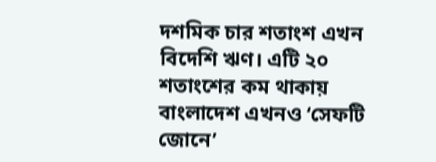দশমিক চার শতাংশ এখন বিদেশি ঋণ। এটি ২০ শতাংশের কম থাকায় বাংলাদেশ এখনও ‘সেফটি জোনে’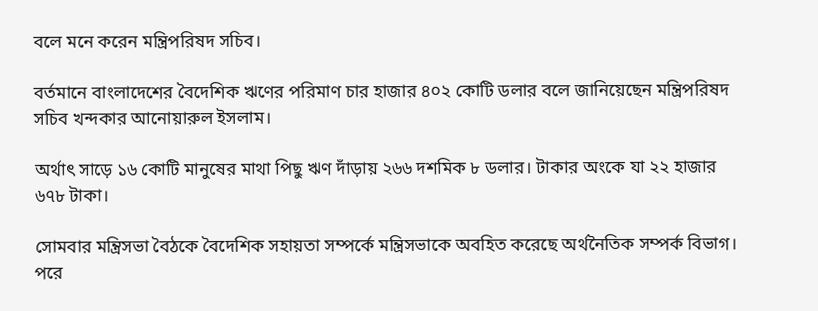বলে মনে করেন মন্ত্রিপরিষদ সচিব।

বর্তমানে বাংলাদেশের বৈদেশিক ঋণের পরিমাণ চার হাজার ৪০২ কোটি ডলার বলে জানিয়েছেন মন্ত্রিপরিষদ সচিব খন্দকার আনোয়ারুল ইসলাম।

অর্থাৎ সাড়ে ১৬ কোটি মানুষের মাথা পিছু ঋণ দাঁড়ায় ২৬৬ দশমিক ৮ ডলার। টাকার অংকে যা ২২ হাজার ৬৭৮ টাকা।

সোমবার মন্ত্রিসভা বৈঠকে বৈদেশিক সহায়তা সম্পর্কে মন্ত্রিসভাকে অবহিত করেছে অর্থনৈতিক সম্পর্ক বিভাগ। পরে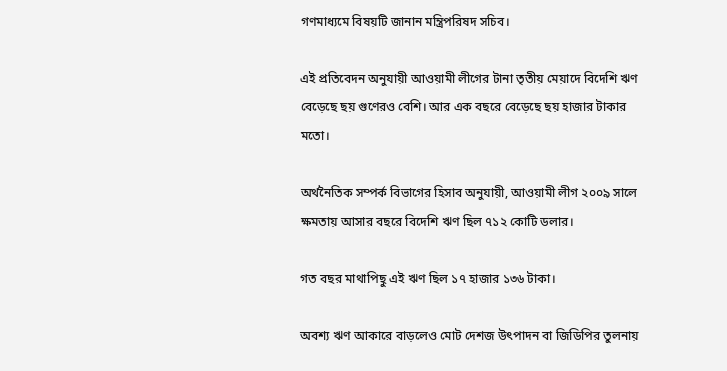গণমাধ্যমে বিষয়টি জানান মন্ত্রিপরিষদ সচিব।

এই প্রতিবেদন অনুযায়ী আওয়ামী লীগের টানা তৃতীয় মেয়াদে বিদেশি ঋণ বেড়েছে ছয় গুণেরও বেশি। আর এক বছরে বেড়েছে ছয় হাজার টাকার মতো।

অর্থনৈতিক সম্পর্ক বিভাগের হিসাব অনুযায়ী, আওয়ামী লীগ ২০০৯ সালে ক্ষমতায় আসার বছরে বিদেশি ঋণ ছিল ৭১২ কোটি ডলার।

গত বছর মাথাপিছু এই ঋণ ছিল ১৭ হাজার ১৩৬ টাকা।

অবশ্য ঋণ আকারে বাড়লেও মোট দেশজ উৎপাদন বা জিডিপির তুলনায়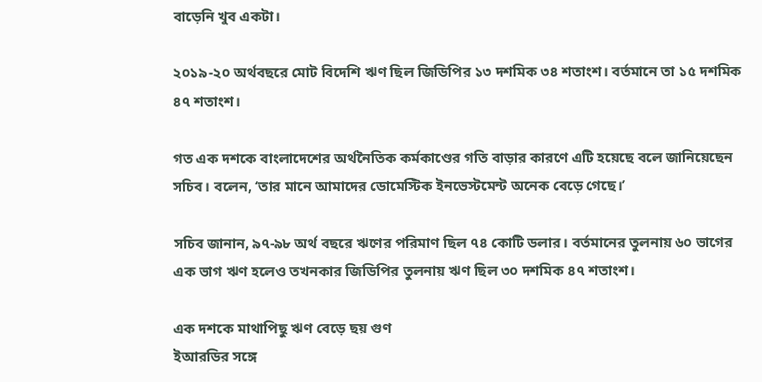বাড়েনি খুব একটা।

২০১৯-২০ অর্থবছরে মোট বিদেশি ঋণ ছিল জিডিপির ১৩ দশমিক ৩৪ শতাংশ। বর্তমানে তা ১৫ দশমিক ৪৭ শতাংশ।

গত এক দশকে বাংলাদেশের অর্থনৈতিক কর্মকাণ্ডের গতি বাড়ার কারণে এটি হয়েছে বলে জানিয়েছেন সচিব। বলেন, ‘তার মানে আমাদের ডোমেস্টিক ইনভেস্টমেন্ট অনেক বেড়ে গেছে।’

সচিব জানান, ৯৭-৯৮ অর্থ বছরে ঋণের পরিমাণ ছিল ৭৪ কোটি ডলার। বর্তমানের তুলনায় ৬০ ভাগের এক ভাগ ঋণ হলেও তখনকার জিডিপির তুলনায় ঋণ ছিল ৩০ দশমিক ৪৭ শতাংশ।

এক দশকে মাথাপিছু ঋণ বেড়ে ছয় গুণ
ইআরডির সঙ্গে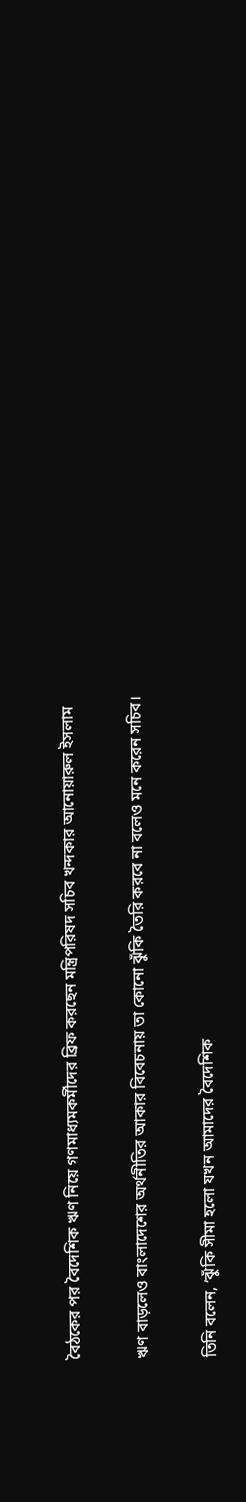বৈঠকের পর বৈদেশিক ঋণ নিয়ে গণমাধ্যমকর্মীদের ব্রিফ করছেন মন্ত্রিপরিষদ সচিব খন্দকার আনোয়ারুল ইসলাম

ঋণ বাড়লেও বাংলাদেশের অর্থনীতির আকার বিবেচনায় তা কোনো ঝুঁকি তৈরি করবে না বলেও মনে করেন সচিব।

তিনি বলেন, ‘ঝুঁকি সীমা হলো যখন আমাদের বৈদেশিক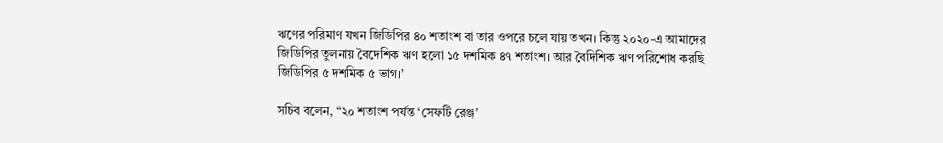ঋণের পরিমাণ যখন জিডিপির ৪০ শতাংশ বা তার ওপরে চলে যায় তখন। কিন্তু ২০২০-এ আমাদের জিডিপির তুলনায় বৈদেশিক ঋণ হলো ১৫ দশমিক ৪৭ শতাংশ। আর বৈদিশিক ঋণ পরিশোধ করছি জিডিপির ৫ দশমিক ৫ ভাগ।’

সচিব বলেন, “২০ শতাংশ পর্যন্ত ‘সেফটি রেঞ্জ’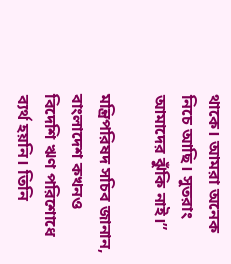থাকে। আমরা অনেক নিচে আছি। সুতরাং আমাদের ঝুঁকি নাই।”

মন্ত্রিপরিষদ সচিব জানান, বাংলাদেশ কখনও বিদেশি ঋণ পরিশোধে ব্যর্থ হয়নি। তিনি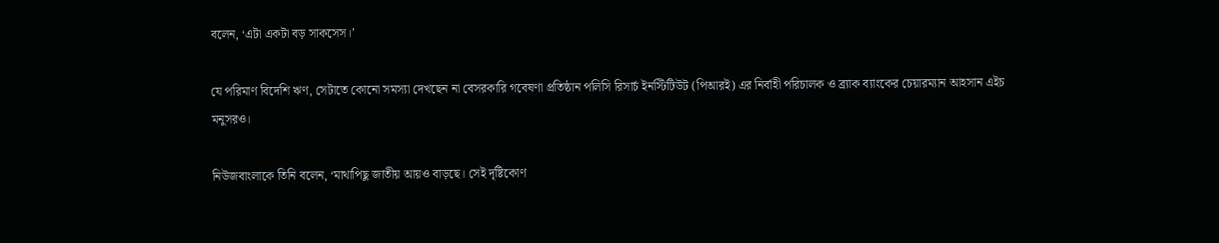বলেন, ‘এটা একটা বড় সাকসেস।’

যে পরিমাণ বিদেশি ঋণ, সেটাতে কোনো সমস্যা দেখছেন না বেসরকারি গবেষণা প্রতিষ্ঠান পলিসি রিসার্চ ইনস্টিটিউট (পিআরই) এর নির্বাহী পরিচালক ও ব্র্যাক ব্যাংকের চেয়ারম্যান আহসান এইচ মনুসরও।

নিউজবাংলাকে তিনি বলেন, ‘মাথাপিছু জাতীয় আয়ও বাড়ছে। সেই দৃষ্টিকোণ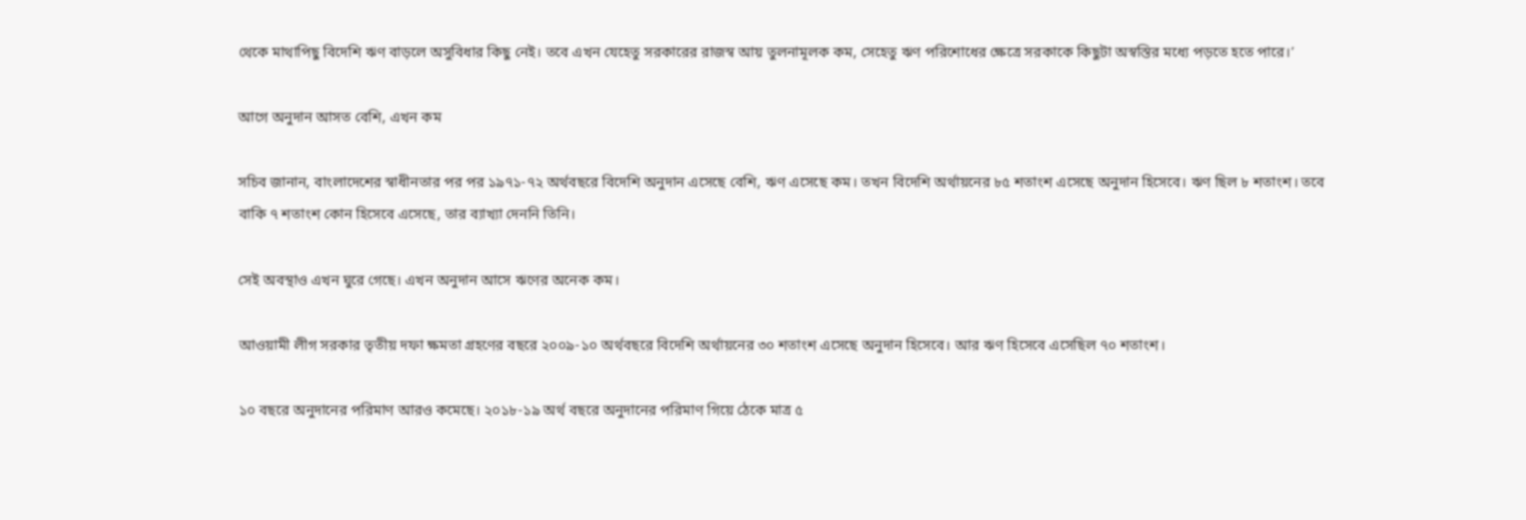থেকে মাথাপিছু বিদেশি ঋণ বাড়লে অসুবিধার কিছু নেই। তবে এখন যেহেতু সরকারের রাজস্ব আয় তুলনামূলক কম, সেহেতু ঋণ পরিশোধের ক্ষেত্রে সরকাকে কিছুটা অস্বস্তির মধ্যে পড়তে হতে পারে।’

আগে অনুদান আসত বেশি, এখন কম

সচিব জানান, বাংলাদেশের স্বাধীনতার পর পর ১৯৭১-৭২ অর্থবছরে বিদেশি অনুদান এসেছে বেশি, ঋণ এসেছে কম। তখন বিদেশি অর্থায়নের ৮৫ শতাংশ এসেছে অনুদান হিসেবে। ঋণ ছিল ৮ শতাংশ। তবে বাকি ৭ শতাংশ কোন হিসেবে এসেছে, তার ব্যাখ্যা দেননি তিনি।

সেই অবস্থাও এখন ঘুরে গেছে। এখন অনুদান আসে ঋণের অনেক কম।

আওয়ামী লীগ সরকার তৃতীয় দফা ক্ষমতা গ্রহণের বছরে ২০০৯-১০ অর্থবছরে বিদেশি অর্থায়নের ৩০ শতাংশ এসেছে অনুদান হিসেবে। আর ঋণ হিসেবে এসেছিল ৭০ শতাংশ।

১০ বছরে অনুদানের পরিমাণ আরও কমেছে। ২০১৮-১৯ অর্থ বছরে অনুদানের পরিমাণ গিয়ে ঠেকে মাত্র ৫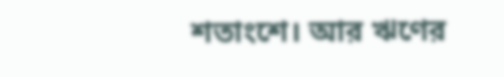শতাংশে। আর ঋণের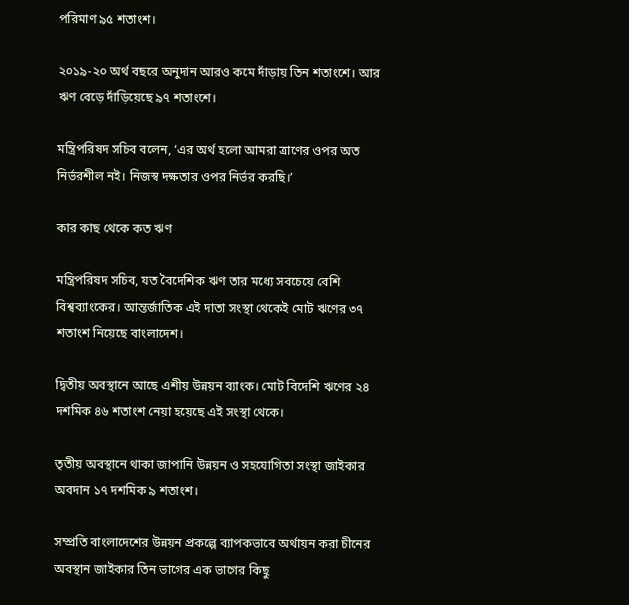পরিমাণ ৯৫ শতাংশ।

২০১৯-২০ অর্থ বছরে অনুদান আরও কমে দাঁড়ায় তিন শতাংশে। আর ঋণ বেড়ে দাঁড়িয়েছে ৯৭ শতাংশে।

মন্ত্রিপরিষদ সচিব বলেন, ‘এর অর্থ হলো আমরা ত্রাণের ওপর অত নির্ভরশীল নই। নিজস্ব দক্ষতার ওপর নির্ভর করছি।’

কার কাছ থেকে কত ঋণ

মন্ত্রিপরিষদ সচিব, যত বৈদেশিক ঋণ তার মধ্যে সবচেয়ে বেশি বিশ্বব্যাংকের। আন্তর্জাতিক এই দাতা সংস্থা থেকেই মোট ঋণের ৩৭ শতাংশ নিয়েছে বাংলাদেশ।

দ্বিতীয় অবস্থানে আছে এশীয় উন্নয়ন ব্যাংক। মোট বিদেশি ঋণের ২৪ দশমিক ৪৬ শতাংশ নেয়া হয়েছে এই সংস্থা থেকে।

তৃতীয় অবস্থানে থাকা জাপানি উন্নয়ন ও সহযোগিতা সংস্থা জাইকার অবদান ১৭ দশমিক ৯ শতাংশ।

সম্প্রতি বাংলাদেশের উন্নয়ন প্রকল্পে ব্যাপকভাবে অর্থায়ন করা চীনের অবস্থান জাইকার তিন ভাগের এক ভাগের কিছু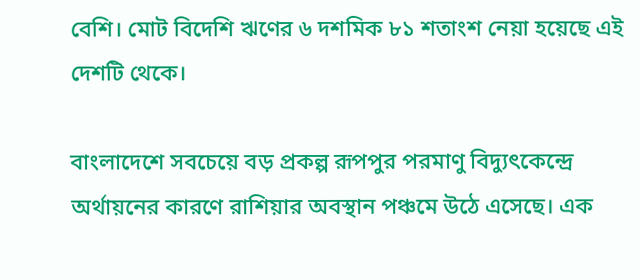বেশি। মোট বিদেশি ঋণের ৬ দশমিক ৮১ শতাংশ নেয়া হয়েছে এই দেশটি থেকে।

বাংলাদেশে সবচেয়ে বড় প্রকল্প রূপপুর পরমাণু বিদ্যুৎকেন্দ্রে অর্থায়নের কারণে রাশিয়ার অবস্থান পঞ্চমে উঠে এসেছে। এক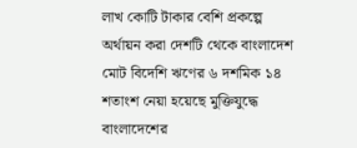লাখ কোটি টাকার বেশি প্রকল্পে অর্থায়ন করা দেশটি থেকে বাংলাদেশ মোট বিদেশি ঋণের ৬ দশমিক ১৪ শতাংশ নেয়া হয়েছে মুক্তিযুদ্ধে বাংলাদেশের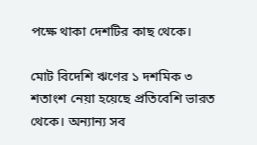পক্ষে থাকা দেশটির কাছ থেকে।

মোট বিদেশি ঋণের ১ দশমিক ৩ শতাংশ নেয়া হয়েছে প্রতিবেশি ভারত থেকে। অন্যান্য সব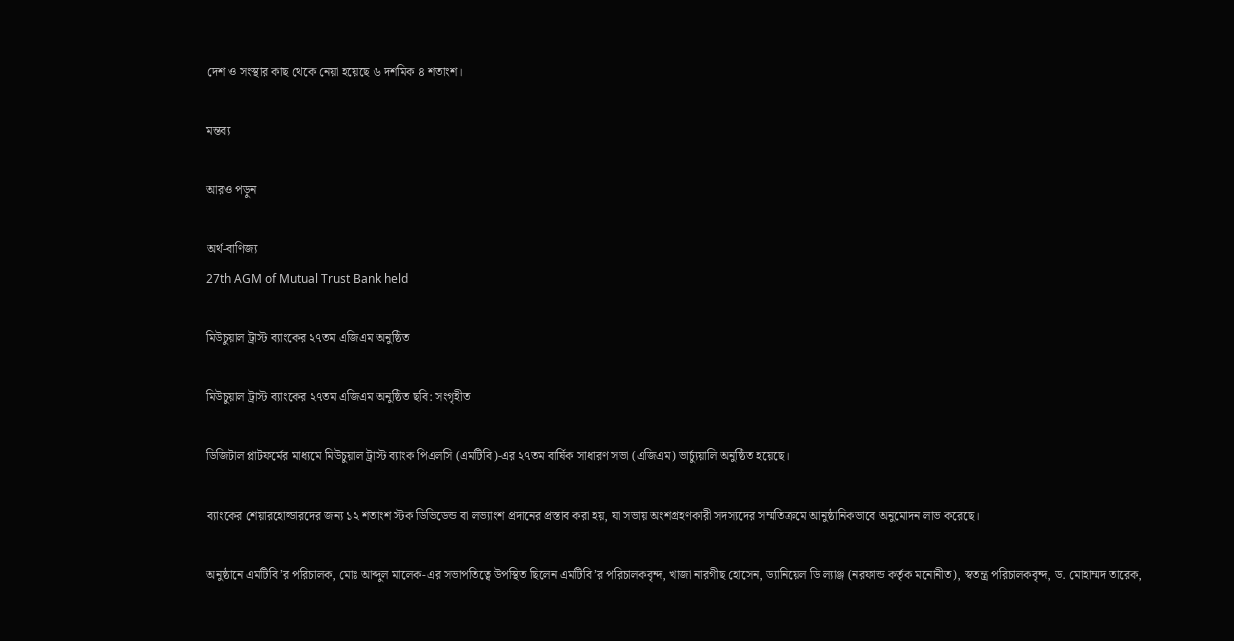দেশ ও সংস্থার কাছ থেকে নেয়া হয়েছে ৬ দশমিক ৪ শতাংশ।

মন্তব্য

আরও পড়ুন

অর্থ-বাণিজ্য
27th AGM of Mutual Trust Bank held

মিউচুয়াল ট্রাস্ট ব্যাংকের ২৭তম এজিএম অনুষ্ঠিত

মিউচুয়াল ট্রাস্ট ব্যাংকের ২৭তম এজিএম অনুষ্ঠিত ছবি: সংগৃহীত

ডিজিটাল প্লাটফর্মের মাধ্যমে মিউচুয়াল ট্রাস্ট ব্যাংক পিএলসি (এমটিবি)-এর ২৭তম বার্ষিক সাধারণ সভা (এজিএম) ভার্চ্যুয়ালি অনুষ্ঠিত হয়েছে।

ব্যাংকের শেয়ারহোল্ডারদের জন্য ১২ শতাংশ স্টক ডিভিডেন্ড বা লভ্যাংশ প্রদানের প্রস্তাব করা হয়, যা সভায় অংশগ্রহণকারী সদস্যদের সম্মতিক্রমে আনুষ্ঠানিকভাবে অনুমোদন লাভ করেছে।

অনুষ্ঠানে এমটিবি’র পরিচালক, মোঃ আব্দুল মালেক-এর সভাপতিত্বে উপস্থিত ছিলেন এমটিবি’র পরিচালকবৃন্দ, খাজা নারগীছ হোসেন, ড্যানিয়েল ডি ল্যাঞ্জ (নরফান্ড কর্তৃক মনোনীত), স্বতন্ত্র পরিচালকবৃন্দ, ড. মোহাম্মদ তারেক,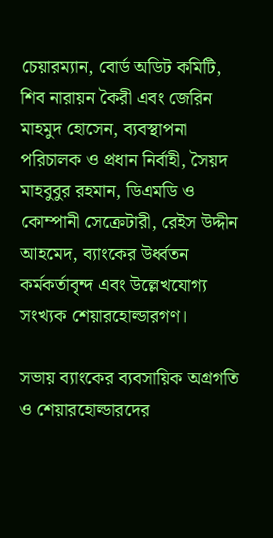চেয়ারম্যান, বোর্ড অডিট কমিটি, শিব নারায়ন কৈরী এবং জেরিন মাহমুদ হোসেন, ব্যবস্থাপনা পরিচালক ও প্রধান নির্বাহী, সৈয়দ মাহবুবুর রহমান, ডিএমডি ও কোম্পানী সেক্রেটারী, রেইস উদ্দীন আহমেদ, ব্যাংকের উর্ধ্বতন কর্মকর্তাবৃন্দ এবং উল্লেখযোগ্য সংখ্যক শেয়ারহোল্ডারগণ।

সভায় ব্যাংকের ব্যবসায়িক অগ্রগতি ও শেয়ারহোল্ডারদের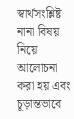স্বার্থসংশ্লিষ্ট নানা বিষয় নিয়ে আলোচনা করা হয় এবং চূড়ান্তভাবে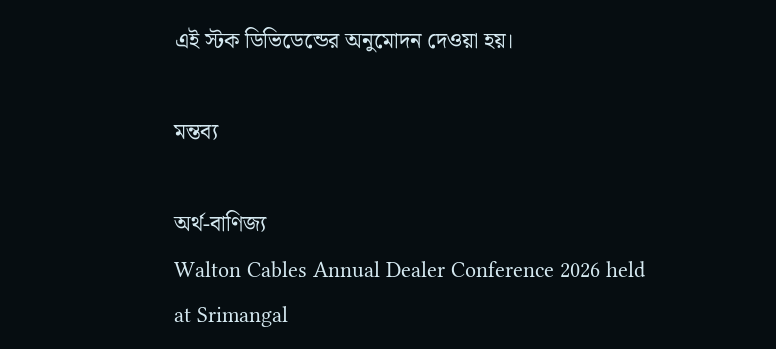এই স্টক ডিভিডেন্ডের অনুমোদন দেওয়া হয়।

মন্তব্য

অর্থ-বাণিজ্য
Walton Cables Annual Dealer Conference 2026 held at Srimangal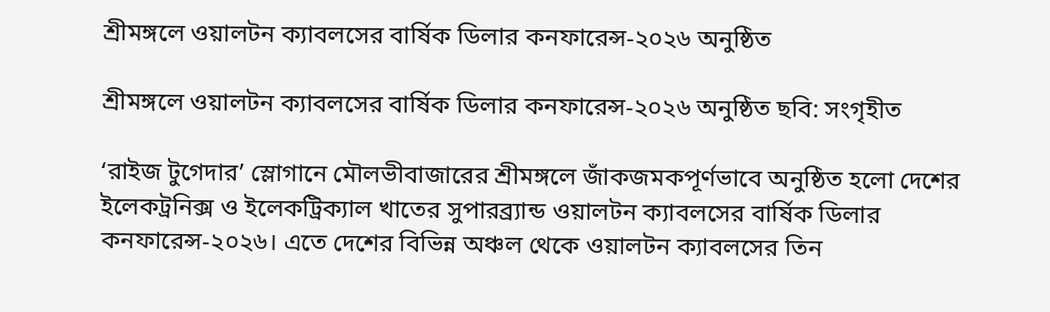শ্রীমঙ্গলে ওয়ালটন ক্যাবলসের বার্ষিক ডিলার কনফারেন্স-২০২৬ অনুষ্ঠিত

শ্রীমঙ্গলে ওয়ালটন ক্যাবলসের বার্ষিক ডিলার কনফারেন্স-২০২৬ অনুষ্ঠিত ছবি: সংগৃহীত

‘রাইজ টুগেদার’ স্লোগানে মৌলভীবাজারের শ্রীমঙ্গলে জাঁকজমকপূর্ণভাবে অনুষ্ঠিত হলো দেশের ইলেকট্রনিক্স ও ইলেকট্রিক্যাল খাতের সুপারব্র্যান্ড ওয়ালটন ক্যাবলসের বার্ষিক ডিলার কনফারেন্স-২০২৬। এতে দেশের বিভিন্ন অঞ্চল থেকে ওয়ালটন ক্যাবলসের তিন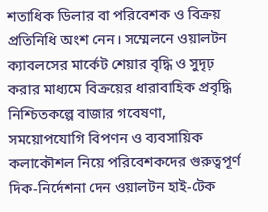শতাধিক ডিলার বা পরিবেশক ও বিক্রয় প্রতিনিধি অংশ নেন। সম্মেলনে ওয়ালটন ক্যাবলসের মার্কেট শেয়ার বৃদ্ধি ও সুদৃঢ় করার মাধ্যমে বিক্রয়ের ধারাবাহিক প্রবৃদ্ধি নিশ্চিতকল্পে বাজার গবেষণা, সময়োপযোগি বিপণন ও ব্যবসায়িক কলাকৌশল নিয়ে পরিবেশকদের গুরুত্বপূর্ণ দিক-নির্দেশনা দেন ওয়ালটন হাই-টেক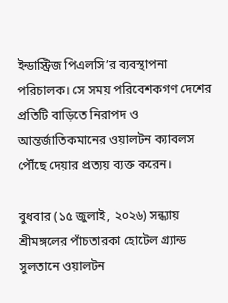ইন্ডাস্ট্রিজ পিএলসি’র ব্যবস্থাপনা পরিচালক। সে সময় পরিবেশকগণ দেশের প্রতিটি বাড়িতে নিরাপদ ও আন্তর্জাতিকমানের ওয়ালটন ক্যাবলস পৌঁছে দেয়ার প্রত্যয় ব্যক্ত করেন।

বুধবার (১৫ জুলাই, ২০২৬) সন্ধ্যায় শ্রীমঙ্গলের পাঁচতারকা হোটেল গ্র্যান্ড সুলতানে ওয়ালটন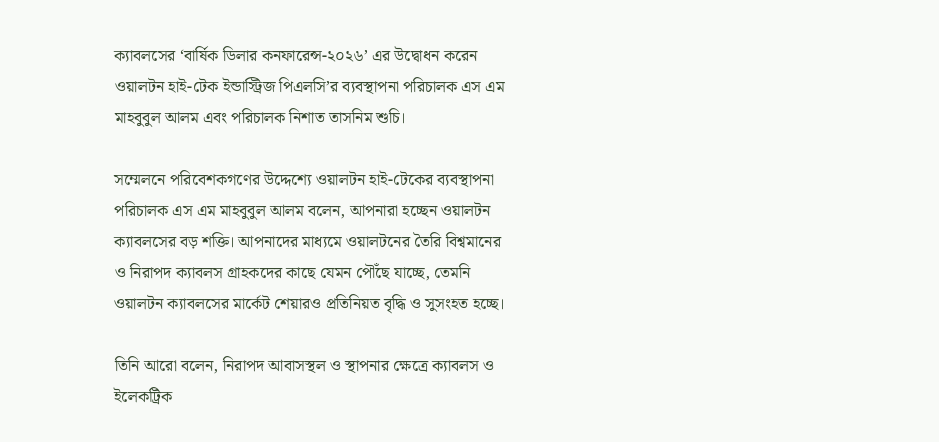ক্যাবলসের ‘বার্ষিক ডিলার কনফারেন্স-২০২৬’ এর উদ্বোধন করেন ওয়ালটন হাই-টেক ইন্ডাস্ট্রিজ পিএলসি’র ব্যবস্থাপনা পরিচালক এস এম মাহবুবুল আলম এবং পরিচালক নিশাত তাসনিম শুচি।

সম্মেলনে পরিবেশকগণের উদ্দেশ্যে ওয়ালটন হাই-টেকের ব্যবস্থাপনা পরিচালক এস এম মাহবুবুল আলম বলেন, আপনারা হচ্ছেন ওয়ালটন ক্যাবলসের বড় শক্তি। আপনাদের মাধ্যমে ওয়ালটনের তৈরি বিশ্বমানের ও নিরাপদ ক্যাবলস গ্রাহকদের কাছে যেমন পৌঁছে যাচ্ছে, তেমনি ওয়ালটন ক্যাবলসের মার্কেট শেয়ারও প্রতিনিয়ত বৃদ্ধি ও সুসংহত হচ্ছে।

তিনি আরো বলেন, নিরাপদ আবাসস্থল ও স্থাপনার ক্ষেত্রে ক্যাবলস ও ইলেকট্রিক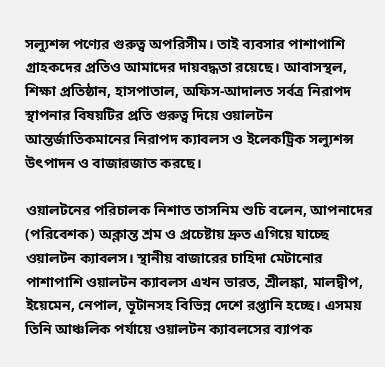সল্যুশন্স পণ্যের গুরুত্ব অপরিসীম। তাই ব্যবসার পাশাপাশি গ্রাহকদের প্রতিও আমাদের দায়বদ্ধতা রয়েছে। আবাসস্থল, শিক্ষা প্রতিষ্ঠান, হাসপাতাল, অফিস-আদালত সর্বত্র নিরাপদ স্থাপনার বিষয়টির প্রতি গুরুত্ব দিয়ে ওয়ালটন আন্তর্জাতিকমানের নিরাপদ ক্যাবলস ও ইলেকট্রিক সল্যুশন্স উৎপাদন ও বাজারজাত করছে।

ওয়ালটনের পরিচালক নিশাত তাসনিম শুচি বলেন, আপনাদের (পরিবেশক) অক্লান্ত শ্রম ও প্রচেষ্টায় দ্রুত এগিয়ে যাচ্ছে ওয়ালটন ক্যাবলস। স্থানীয় বাজারের চাহিদা মেটানোর পাশাপাশি ওয়ালটন ক্যাবলস এখন ভারত, শ্রীলঙ্কা, মালদ্বীপ, ইয়েমেন, নেপাল, ভূটানসহ বিভিন্ন দেশে রপ্তানি হচ্ছে। এসময় তিনি আঞ্চলিক পর্যায়ে ওয়ালটন ক্যাবলসের ব্যাপক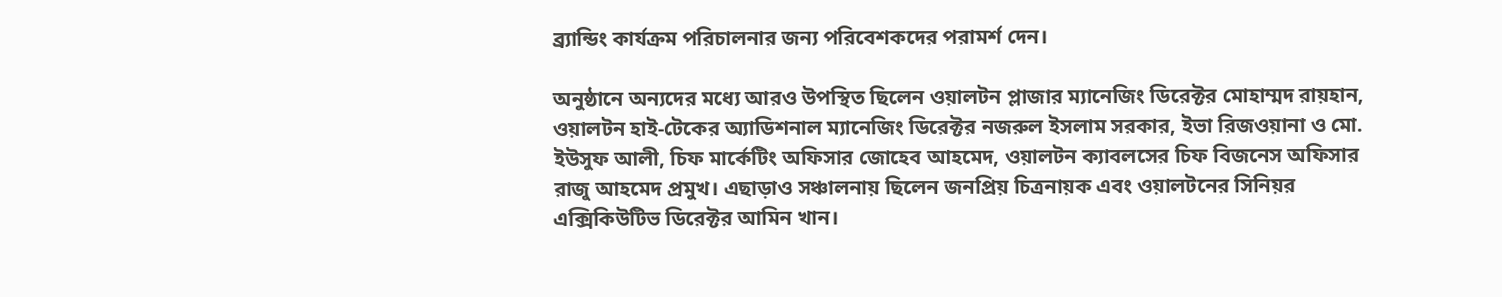ব্র্যান্ডিং কার্যক্রম পরিচালনার জন্য পরিবেশকদের পরামর্শ দেন।

অনুষ্ঠানে অন্যদের মধ্যে আরও উপস্থিত ছিলেন ওয়ালটন প্লাজার ম্যানেজিং ডিরেক্টর মোহাম্মদ রায়হান, ওয়ালটন হাই-টেকের অ্যাডিশনাল ম্যানেজিং ডিরেক্টর নজরুল ইসলাম সরকার, ইভা রিজওয়ানা ও মো. ইউসুফ আলী, চিফ মার্কেটিং অফিসার জোহেব আহমেদ, ওয়ালটন ক্যাবলসের চিফ বিজনেস অফিসার রাজু আহমেদ প্রমুখ। এছাড়াও সঞ্চালনায় ছিলেন জনপ্রিয় চিত্রনায়ক এবং ওয়ালটনের সিনিয়র এক্সিকিউটিভ ডিরেক্টর আমিন খান।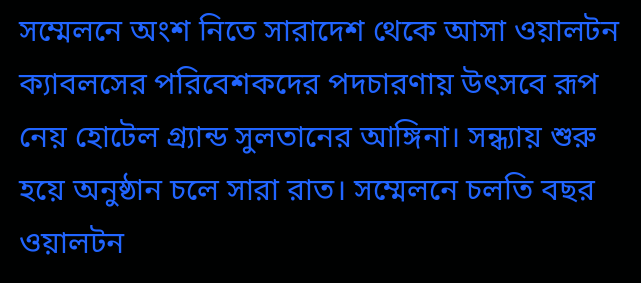সম্মেলনে অংশ নিতে সারাদেশ থেকে আসা ওয়ালটন ক্যাবলসের পরিবেশকদের পদচারণায় উৎসবে রূপ নেয় হোটেল গ্র্যান্ড সুলতানের আঙ্গিনা। সন্ধ্যায় শুরু হয়ে অনুষ্ঠান চলে সারা রাত। সম্মেলনে চলতি বছর ওয়ালটন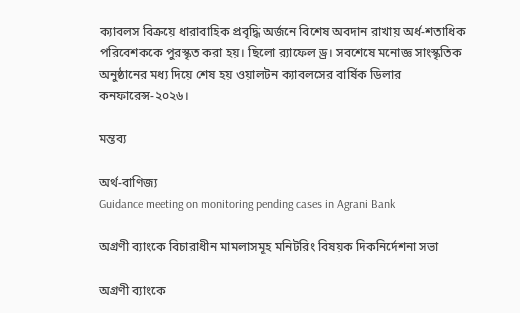ক্যাবলস বিক্রয়ে ধারাবাহিক প্রবৃদ্ধি অর্জনে বিশেষ অবদান রাখায় অর্ধ-শতাধিক পরিবেশককে পুরস্কৃত করা হয়। ছিলো র‌্যাফেল ড্র। সবশেষে মনোজ্ঞ সাংস্কৃতিক অনুষ্ঠানের মধ্য দিয়ে শেষ হয় ওয়ালটন ক্যাবলসের বার্ষিক ডিলার কনফারেন্স-২০২৬।

মন্তব্য

অর্থ-বাণিজ্য
Guidance meeting on monitoring pending cases in Agrani Bank

অগ্রণী ব্যাংকে বিচারাধীন মামলাসমূহ মনিটরিং বিষয়ক দিকনির্দেশনা সভা

অগ্রণী ব্যাংকে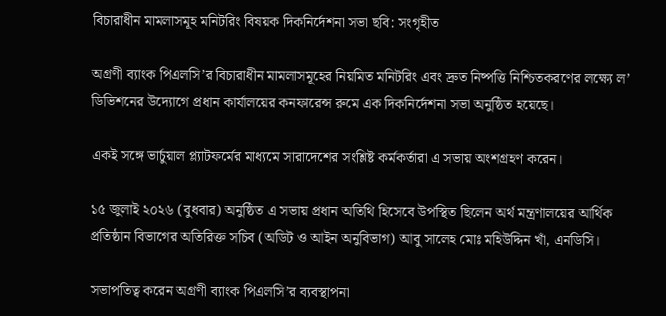বিচারাধীন মামলাসমূহ মনিটরিং বিষয়ক দিকনির্দেশনা সভা ছবি: সংগৃহীত

অগ্রণী ব্যাংক পিএলসি’র বিচারাধীন মামলাসমূহের নিয়মিত মনিটরিং এবং দ্রুত নিষ্পত্তি নিশ্চিতকরণের লক্ষ্যে ল’ ডিভিশনের উদ্যোগে প্রধান কার্যালয়ের কনফারেন্স রুমে এক দিকনির্দেশনা সভা অনুষ্ঠিত হয়েছে।

একই সঙ্গে ভার্চুয়াল প্ল্যাটফর্মের মাধ্যমে সারাদেশের সংশ্লিষ্ট কর্মকর্তারা এ সভায় অংশগ্রহণ করেন।

১৫ জুলাই ২০২৬ (বুধবার) অনুষ্ঠিত এ সভায় প্রধান অতিথি হিসেবে উপস্থিত ছিলেন অর্থ মন্ত্রণালয়ের আর্থিক প্রতিষ্ঠান বিভাগের অতিরিক্ত সচিব (অডিট ও আইন অনুবিভাগ) আবু সালেহ মোঃ মহিউদ্দিন খাঁ, এনডিসি।

সভাপতিত্ব করেন অগ্রণী ব্যাংক পিএলসি’র ব্যবস্থাপনা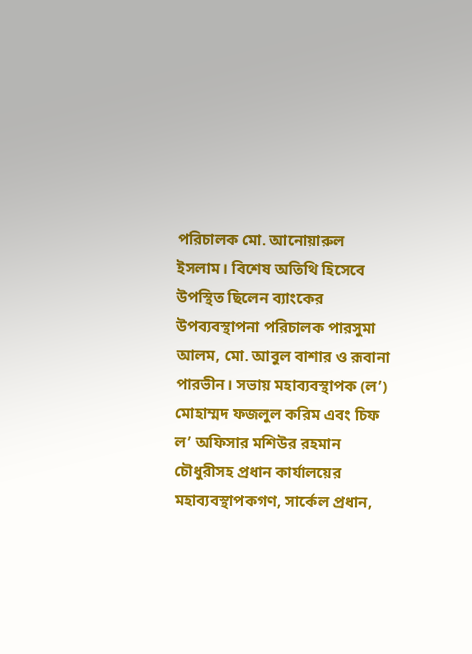পরিচালক মো. আনোয়ারুল ইসলাম। বিশেষ অতিথি হিসেবে উপস্থিত ছিলেন ব্যাংকের উপব্যবস্থাপনা পরিচালক পারসুমা আলম, মো. আবুল বাশার ও রূবানা পারভীন। সভায় মহাব্যবস্থাপক (ল’) মোহাম্মদ ফজলুল করিম এবং চিফ ল’ অফিসার মশিউর রহমান চৌধুরীসহ প্রধান কার্যালয়ের মহাব্যবস্থাপকগণ, সার্কেল প্রধান,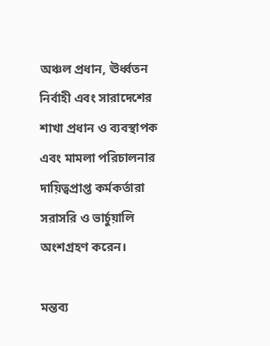অঞ্চল প্রধান, ঊর্ধ্বতন নির্বাহী এবং সারাদেশের শাখা প্রধান ও ব্যবস্থাপক এবং মামলা পরিচালনার দায়িত্বপ্রাপ্ত কর্মকর্তারা সরাসরি ও ভার্চুয়ালি অংশগ্রহণ করেন।

মন্তব্য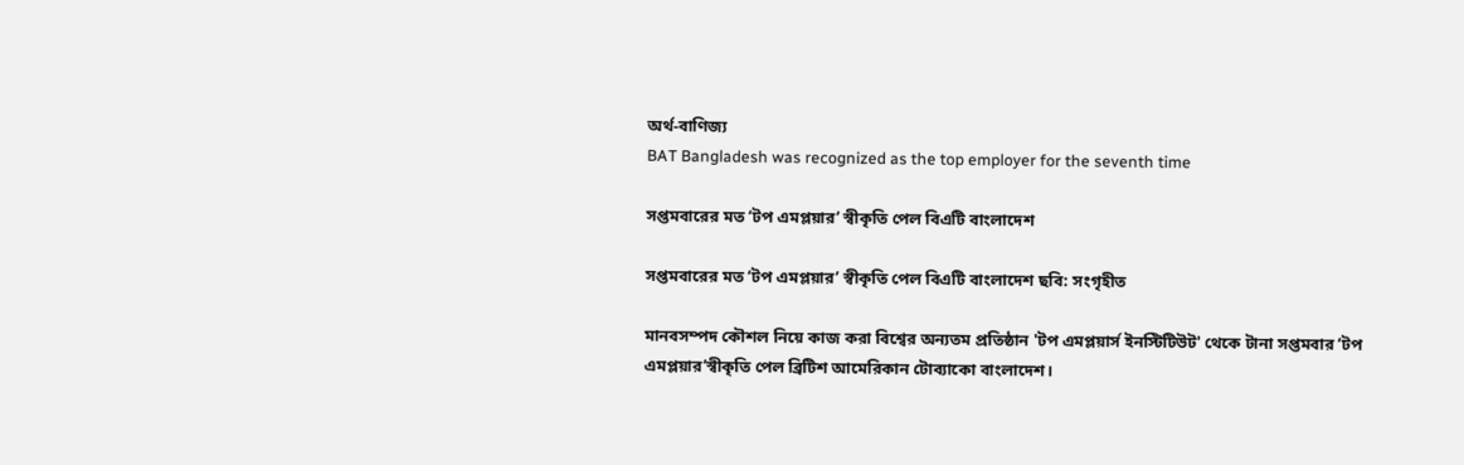অর্থ-বাণিজ্য
BAT Bangladesh was recognized as the top employer for the seventh time

সপ্তমবারের মত ‘টপ এমপ্লয়ার’ স্বীকৃতি পেল বিএটি বাংলাদেশ

সপ্তমবারের মত ‘টপ এমপ্লয়ার’ স্বীকৃতি পেল বিএটি বাংলাদেশ ছবি: সংগৃহীত

মানবসম্পদ কৌশল নিয়ে কাজ করা বিশ্বের অন্যতম প্রতিষ্ঠান 'টপ এমপ্লয়ার্স ইনস্টিটিউট' থেকে টানা সপ্তমবার ‘টপ এমপ্লয়ার’স্বীকৃতি পেল ব্রিটিশ আমেরিকান টোব্যাকো বাংলাদেশ।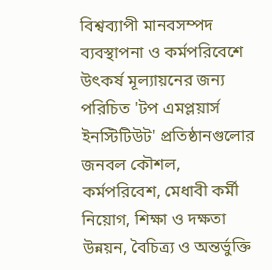বিশ্বব্যাপী মানবসম্পদ ব্যবস্থাপনা ও কর্মপরিবেশে উৎকর্ষ মূল্যায়নের জন্য পরিচিত 'টপ এমপ্লয়ার্স ইনস্টিটিউট' প্রতিষ্ঠানগুলোর জনবল কৌশল, কর্মপরিবেশ, মেধাবী কর্মী নিয়োগ, শিক্ষা ও দক্ষতা উন্নয়ন, বৈচিত্র্য ও অন্তর্ভুক্তি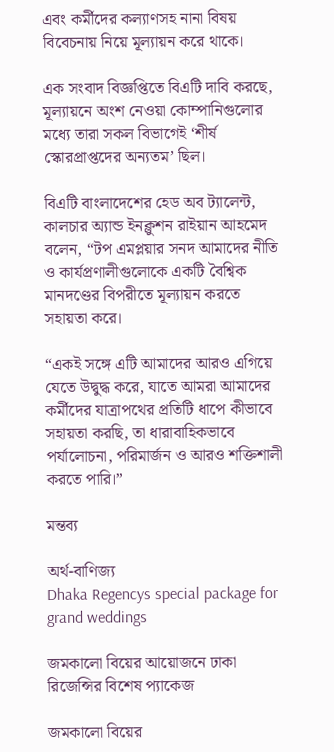এবং কর্মীদের কল্যাণসহ নানা বিষয় বিবেচনায় নিয়ে মূল্যায়ন করে থাকে।

এক সংবাদ বিজ্ঞপ্তিতে বিএটি দাবি করছে, মূল্যায়নে অংশ নেওয়া কোম্পানিগুলোর মধ্যে তারা সকল বিভাগেই ‘শীর্ষ স্কোরপ্রাপ্তদের অন্যতম’ ছিল।

বিএটি বাংলাদেশের হেড অব ট্যালেন্ট, কালচার অ্যান্ড ইনক্লুশন রাইয়ান আহমেদ বলেন, “টপ এমপ্লয়ার সনদ আমাদের নীতি ও কার্যপ্রণালীগুলোকে একটি বৈশ্বিক মানদণ্ডের বিপরীতে মূল্যায়ন করতে সহায়তা করে।

“একই সঙ্গে এটি আমাদের আরও এগিয়ে যেতে উদ্বুদ্ধ করে, যাতে আমরা আমাদের কর্মীদের যাত্রাপথের প্রতিটি ধাপে কীভাবে সহায়তা করছি, তা ধারাবাহিকভাবে পর্যালোচনা, পরিমার্জন ও আরও শক্তিশালী করতে পারি।”

মন্তব্য

অর্থ-বাণিজ্য
Dhaka Regencys special package for grand weddings

জমকালো বিয়ের আয়োজনে ঢাকা রিজেন্সির বিশেষ প্যাকেজ

জমকালো বিয়ের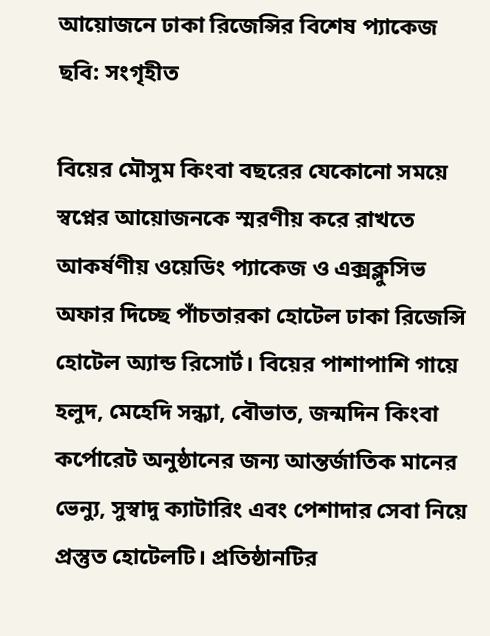আয়োজনে ঢাকা রিজেন্সির বিশেষ প্যাকেজ ছবি: সংগৃহীত

বিয়ের মৌসুম কিংবা বছরের যেকোনো সময়ে স্বপ্নের আয়োজনকে স্মরণীয় করে রাখতে আকর্ষণীয় ওয়েডিং প্যাকেজ ও এক্সক্লুসিভ অফার দিচ্ছে পাঁচতারকা হোটেল ঢাকা রিজেন্সি হোটেল অ্যান্ড রিসোর্ট। বিয়ের পাশাপাশি গায়ে হলুদ, মেহেদি সন্ধ্যা, বৌভাত, জন্মদিন কিংবা কর্পোরেট অনুষ্ঠানের জন্য আন্তর্জাতিক মানের ভেন্যু, সুস্বাদু ক্যাটারিং এবং পেশাদার সেবা নিয়ে প্রস্তুত হোটেলটি। প্রতিষ্ঠানটির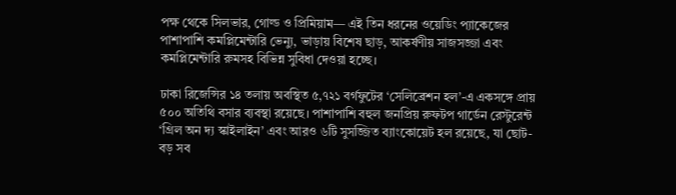পক্ষ থেকে সিলভার, গোল্ড ও প্রিমিয়াম— এই তিন ধরনের ওয়েডিং প্যাকেজের পাশাপাশি কমপ্লিমেন্টারি ভেন্যু, ভাড়ায় বিশেষ ছাড়, আকর্ষণীয় সাজসজ্জা এবং কমপ্লিমেন্টারি রুমসহ বিভিন্ন সুবিধা দেওয়া হচ্ছে।

ঢাকা রিজেন্সির ১৪ তলায় অবস্থিত ৫,৭২১ বর্গফুটের ‘সেলিব্রেশন হল’-এ একসঙ্গে প্রায় ৫০০ অতিথি বসার ব্যবস্থা রয়েছে। পাশাপাশি বহুল জনপ্রিয় রুফটপ গার্ডেন রেস্টুরেন্ট ‘গ্রিল অন দ্য স্কাইলাইন’ এবং আরও ৬টি সুসজ্জিত ব্যাংকোয়েট হল রয়েছে, যা ছোট-বড় সব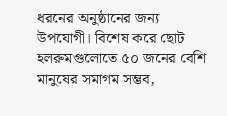ধরনের অনুষ্ঠানের জন্য উপযোগী। বিশেষ করে ছোট হলরুমগুলোতে ৫০ জনের বেশি মানুষের সমাগম সম্ভব,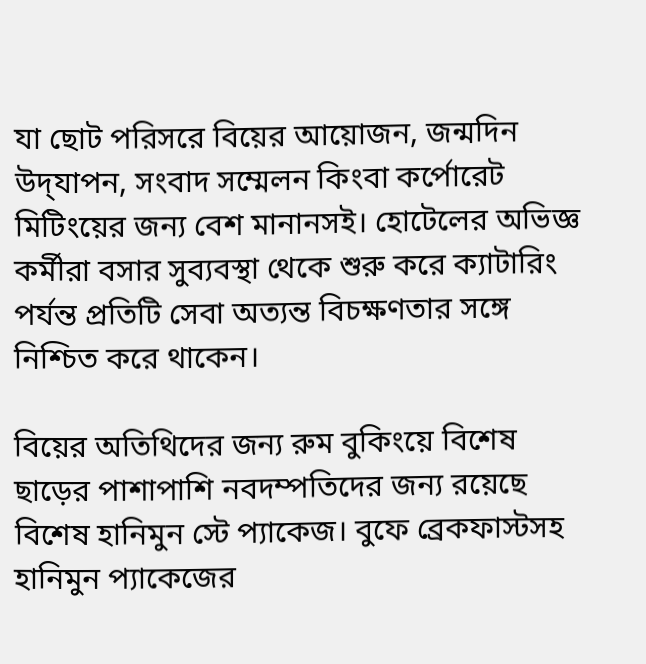যা ছোট পরিসরে বিয়ের আয়োজন, জন্মদিন উদ্‌যাপন, সংবাদ সম্মেলন কিংবা কর্পোরেট মিটিংয়ের জন্য বেশ মানানসই। হোটেলের অভিজ্ঞ কর্মীরা বসার সুব্যবস্থা থেকে শুরু করে ক্যাটারিং পর্যন্ত প্রতিটি সেবা অত্যন্ত বিচক্ষণতার সঙ্গে নিশ্চিত করে থাকেন।

বিয়ের অতিথিদের জন্য রুম বুকিংয়ে বিশেষ ছাড়ের পাশাপাশি নবদম্পতিদের জন্য রয়েছে বিশেষ হানিমুন স্টে প্যাকেজ। বুফে ব্রেকফাস্টসহ হানিমুন প্যাকেজের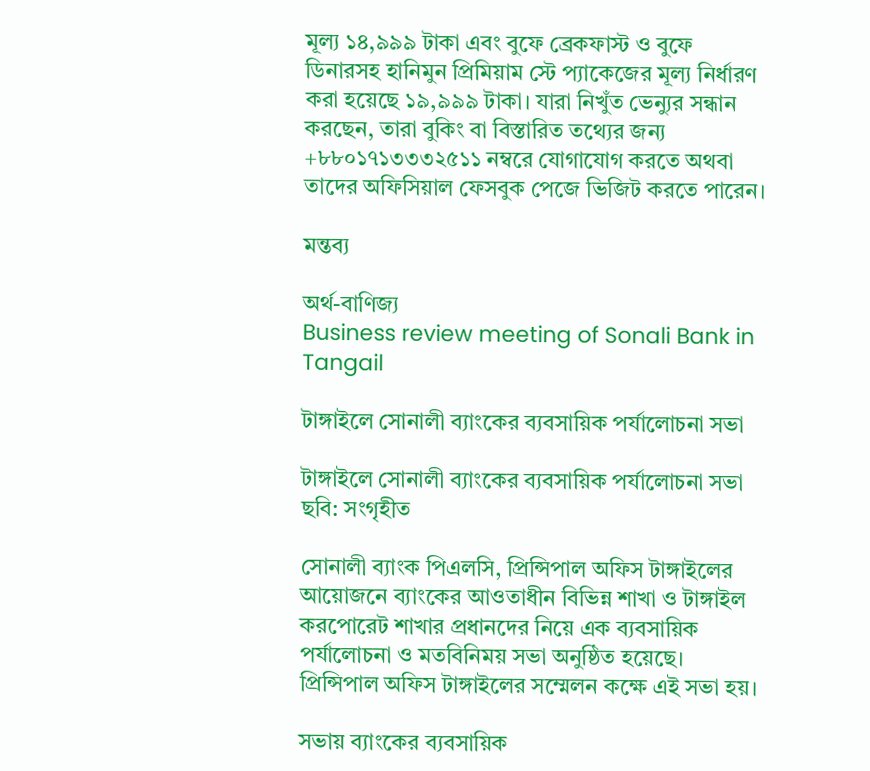মূল্য ১৪,৯৯৯ টাকা এবং বুফে ব্রেকফাস্ট ও বুফে ডিনারসহ হানিমুন প্রিমিয়াম স্টে প্যাকেজের মূল্য নির্ধারণ করা হয়েছে ১৯,৯৯৯ টাকা। যারা নিখুঁত ভেন্যুর সন্ধান করছেন, তারা বুকিং বা বিস্তারিত তথ্যের জন্য +৮৮০১৭১৩৩৩২৫১১ নম্বরে যোগাযোগ করতে অথবা তাদের অফিসিয়াল ফেসবুক পেজে ভিজিট করতে পারেন।

মন্তব্য

অর্থ-বাণিজ্য
Business review meeting of Sonali Bank in Tangail

টাঙ্গাইলে সোনালী ব্যাংকের ব্যবসায়িক পর্যালোচনা সভা

টাঙ্গাইলে সোনালী ব্যাংকের ব্যবসায়িক পর্যালোচনা সভা ছবি: সংগৃহীত

সোনালী ব্যাংক পিএলসি, প্রিন্সিপাল অফিস টাঙ্গাইলের আয়োজনে ব্যাংকের আওতাধীন বিভিন্ন শাখা ও টাঙ্গাইল করপোরেট শাখার প্রধানদের নিয়ে এক ব্যবসায়িক পর্যালোচনা ও মতবিনিময় সভা অনুষ্ঠিত হয়েছে। প্রিন্সিপাল অফিস টাঙ্গাইলের সম্মেলন কক্ষে এই সভা হয়।

সভায় ব্যাংকের ব্যবসায়িক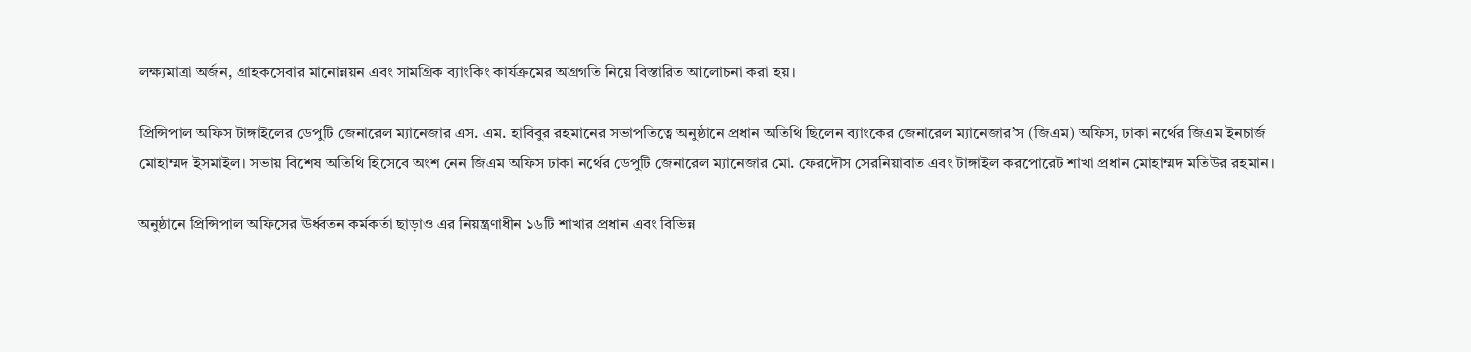লক্ষ্যমাত্রা অর্জন, গ্রাহকসেবার মানোন্নয়ন এবং সামগ্রিক ব্যাংকিং কার্যক্রমের অগ্রগতি নিয়ে বিস্তারিত আলোচনা করা হয়।

প্রিন্সিপাল অফিস টাঙ্গাইলের ডেপুটি জেনারেল ম্যানেজার এস. এম. হাবিবুর রহমানের সভাপতিত্বে অনুষ্ঠানে প্রধান অতিথি ছিলেন ব্যাংকের জেনারেল ম্যানেজার’স (জিএম) অফিস, ঢাকা নর্থের জিএম ইনচার্জ মোহাম্মদ ইসমাইল। সভায় বিশেষ অতিথি হিসেবে অংশ নেন জিএম অফিস ঢাকা নর্থের ডেপুটি জেনারেল ম্যানেজার মো. ফেরদৌস সেরনিয়াবাত এবং টাঙ্গাইল করপোরেট শাখা প্রধান মোহাম্মদ মতিউর রহমান।

অনুষ্ঠানে প্রিন্সিপাল অফিসের ঊর্ধ্বতন কর্মকর্তা ছাড়াও এর নিয়ন্ত্রণাধীন ১৬টি শাখার প্রধান এবং বিভিন্ন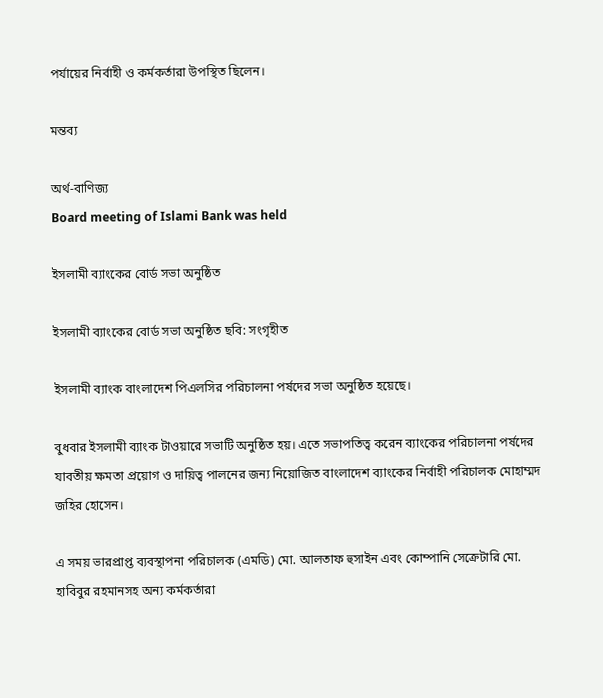পর্যায়ের নির্বাহী ও কর্মকর্তারা উপস্থিত ছিলেন।

মন্তব্য

অর্থ-বাণিজ্য
Board meeting of Islami Bank was held

ইসলামী ব্যাংকের বোর্ড সভা অনুষ্ঠিত

ইসলামী ব্যাংকের বোর্ড সভা অনুষ্ঠিত ছবি: সংগৃহীত

ইসলামী ব্যাংক বাংলাদেশ পিএলসির পরিচালনা পর্ষদের সভা অনুষ্ঠিত হয়েছে।

বুধবার ইসলামী ব্যাংক টাওয়ারে সভাটি অনুষ্ঠিত হয়। এতে সভাপতিত্ব করেন ব্যাংকের পরিচালনা পর্ষদের যাবতীয় ক্ষমতা প্রয়োগ ও দায়িত্ব পালনের জন্য নিয়োজিত বাংলাদেশ ব্যাংকের নির্বাহী পরিচালক মোহাম্মদ জহির হোসেন।

এ সময় ভারপ্রাপ্ত ব্যবস্থাপনা পরিচালক (এমডি) মো. আলতাফ হুসাইন এবং কোম্পানি সেক্রেটারি মো. হাবিবুর রহমানসহ অন্য কর্মকর্তারা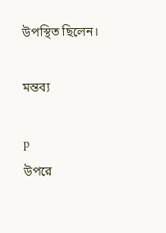উপস্থিত ছিলেন।

মন্তব্য

p
উপরে